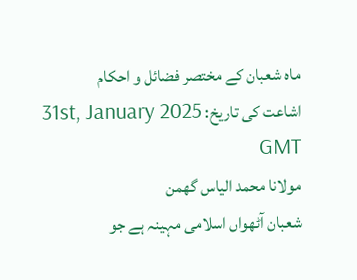ماہ شعبان کے مختصر فضائل و احکام
اشاعت کی تاریخ: 31st, January 2025 GMT
مولانا محمد الیاس گھمن
شعبان آٹھواں اسلامی مہینہ ہے جو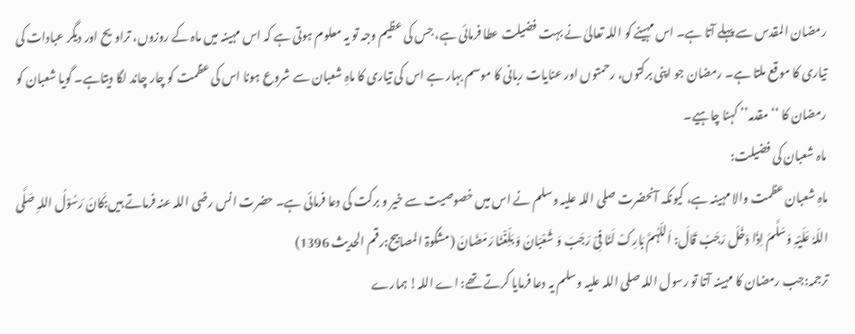رمضان المقدس سے پہلے آتا ہے۔ اس مہینے کو اللہ تعالیٰ نے بہت فضیلت عطا فرمائی ہے، جس کی عظیم وجہ تو یہ معلوم ہوتی ہے کہ اس مہینہ میں ماہ کے روزوں، تراویح اور دیگر عبادات کی تیاری کا موقع ملتا ہے۔ رمضان جو اپنی برکتوں، رحمتوں اور عنایات ربانی کا موسم بہار ہے اس کی تیاری کا ماہِ شعبان سے شروع ہونا اس کی عظمت کو چار چاند لگا دیتاہے۔ گویا شعبان کو رمضان کا ‘‘مقدمہ’’ کہنا چاہیے۔
ماہ شعبان کی فضیلت:
ماہِ شعبان عظمت والا مہینہ ہے، کیونکہ آنحضرت صلی اللہ علیہ وسلم نے اس میں خصوصیت سے خیر و برکت کی دعا فرمائی ہے۔ حضرت انس رضی اللہ عنہ فرماتے ہیں:کَانَ رَسُوْلُ اللہِ صَلَّی اللّہُ عَلَیْہِ وَسَلَّمَ اِذَا دَخَلَ رَجَبُ قَالَ: اَللّہُمَّ بَارِکْ لَنَا فِیْ رَجَبَ وَ شَعْبَانَ وَ بَلِّغْنَا رَمَضَانَ (مشکوۃ المصابیح:رقم الحدیث 1396)
ترجمہ:جب رمضان کا مہینہ آتا تو رسول اللہ صلی اللہ علیہ وسلم یہ دعا فرمایا کرتے تھے: اے اللہ! ہمارے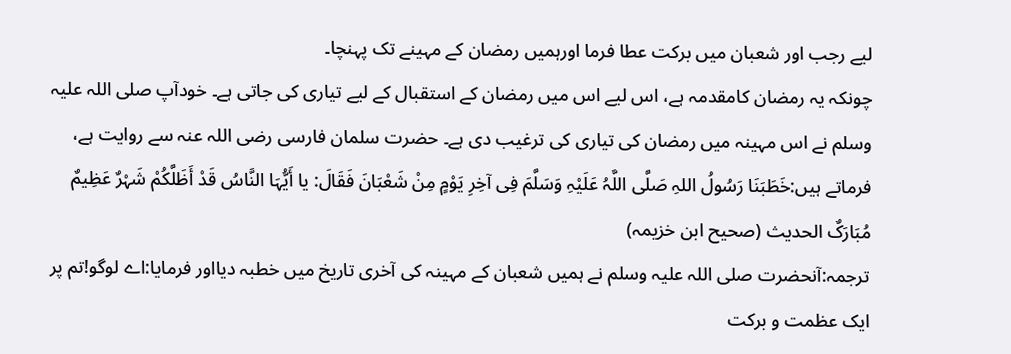لیے رجب اور شعبان میں برکت عطا فرما اورہمیں رمضان کے مہینے تک پہنچا۔
چونکہ یہ رمضان کامقدمہ ہے، اس لیے اس میں رمضان کے استقبال کے لیے تیاری کی جاتی ہے۔ خودآپ صلی اللہ علیہ وسلم نے اس مہینہ میں رمضان کی تیاری کی ترغیب دی ہے۔ حضرت سلمان فارسی رضی اللہ عنہ سے روایت ہے، فرماتے ہیں:خَطَبَنَا رَسُولُ اللہِ صَلَّی اللَّہُ عَلَیْہِ وَسَلَّمَ فِی آخِرِ یَوْمٍ مِنْ شَعْبَانَ فَقَالَ: یا أَیُّہَا النَّاسُ قَدْ أَظَلَّکُمْ شَہْرٌ عَظِیمٌ مُبَارَکٌ الحدیث (صحیح ابن خزیمہ)
ترجمہ:آنحضرت صلی اللہ علیہ وسلم نے ہمیں شعبان کے مہینہ کی آخری تاریخ میں خطبہ دیااور فرمایا:اے لوگو!تم پر ایک عظمت و برکت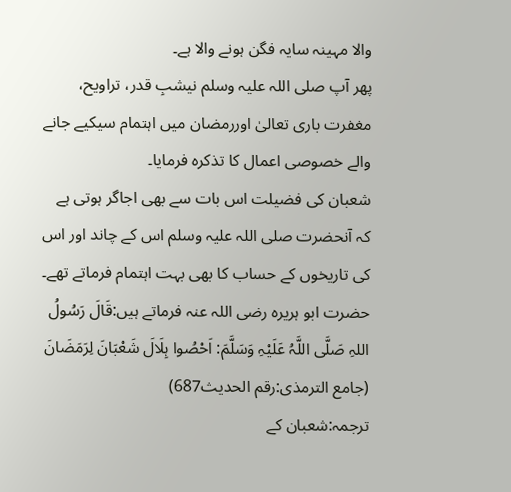والا مہینہ سایہ فگن ہونے والا ہے۔
پھر آپ صلی اللہ علیہ وسلم نیشبِ قدر، تراویح، مغفرت باری تعالیٰ اوررمضان میں اہتمام سیکیے جانے والے خصوصی اعمال کا تذکرہ فرمایا۔
شعبان کی فضیلت اس بات سے بھی اجاگر ہوتی ہے کہ آنحضرت صلی اللہ علیہ وسلم اس کے چاند اور اس کی تاریخوں کے حساب کا بھی بہت اہتمام فرماتے تھے۔ حضرت ابو ہریرہ رضی اللہ عنہ فرماتے ہیں:قَالَ رَسُولُ اللہِ صَلَّی اللَّہُ عَلَیْہِ وَسَلَّمَ: اَحْصُوا ہِلَالَ شَعْبَانَ لِرَمَضَانَ (جامع الترمذی:رقم الحدیث687)
ترجمہ:شعبان کے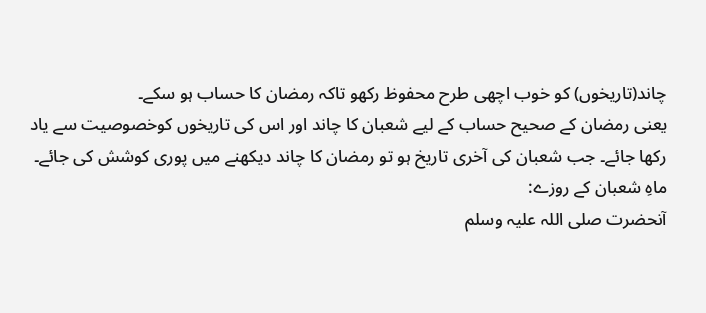چاند(تاریخوں) کو خوب اچھی طرح محفوظ رکھو تاکہ رمضان کا حساب ہو سکے۔
یعنی رمضان کے صحیح حساب کے لیے شعبان کا چاند اور اس کی تاریخوں کوخصوصیت سے یاد رکھا جائے۔ جب شعبان کی آخری تاریخ ہو تو رمضان کا چاند دیکھنے میں پوری کوشش کی جائے۔
ماہِ شعبان کے روزے:
آنحضرت صلی اللہ علیہ وسلم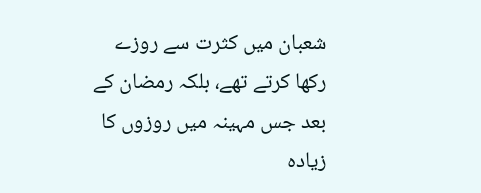شعبان میں کثرت سے روزے رکھا کرتے تھے، بلکہ رمضان کے بعد جس مہینہ میں روزوں کا زیادہ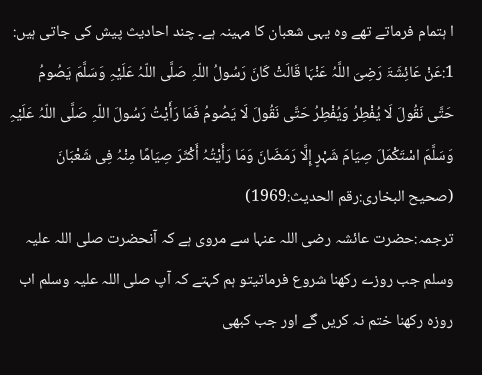ا ہتمام فرماتے تھے وہ یہی شعبان کا مہینہ ہے۔ چند احادیث پیش کی جاتی ہیں:
1:عَنْ عَائِشَۃَ رَضِیَ اللَّہُ عَنْہَا قَالَتْ کَانَ رَسُولُ اللّہِ صَلَّی اللّہُ عَلَیْہِ وَسَلَّمَ یَصُومُ حَتَّی نَقُولَ لَا یُفْطِرُ وَیُفْطِرُ حَتَّی نَقُولَ لَا یَصُومُ فَمَا رَأَیْتُ رَسُولَ اللّہِ صَلَّی اللّہُ عَلَیْہِ وَسَلَّمَ اسْتَکْمَلَ صِیَامَ شَہْرٍ إِلَّا رَمَضَانَ وَمَا رَأَیْتُہُ أَکْثَرَ صِیَامًا مِنْہُ فِی شَعْبَانَ (صحیح البخاری:رقم الحدیث:1969)
ترجمہ:حضرت عائشہ رضی اللہ عنہا سے مروی ہے کہ آنحضرت صلی اللہ علیہ وسلم جب روزے رکھنا شروع فرماتیتو ہم کہتے کہ آپ صلی اللہ علیہ وسلم اب روزہ رکھنا ختم نہ کریں گے اور جب کبھی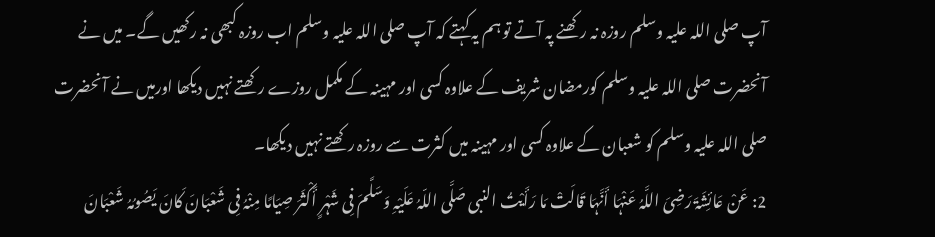آپ صلی اللہ علیہ وسلم روزہ نہ رکھنے پہ آتے تو ہم یہ کہتے کہ آپ صلی اللہ علیہ وسلم اب روزہ کبھی نہ رکھیں گے۔ میں نے آنحضرت صلی اللہ علیہ وسلم کورمضان شریف کے علاوہ کسی اور مہینہ کے مکمل روزے رکھتے نہیں دیکھا اورمیں نے آنحضرت صلی اللہ علیہ وسلم کو شعبان کے علاوہ کسی اور مہینہ میں کثرت سے روزہ رکھتے نہیں دیکھا۔
2: عَنْ عَائِشَۃَ رَضِیَ اللَّہُ عَنْہَا أَنَّہَا قَالَتْ مَا رَأَیْتُ النبی صَلَّی اللّہُ عَلَیْہِ وَسَلَّمَ فِی شَہْرٍ أَکْثَرَ صِیَامًا مِنْہُ فِی شَعْبَانَ کَانَ یَصُومُہُ شَعْبَانَ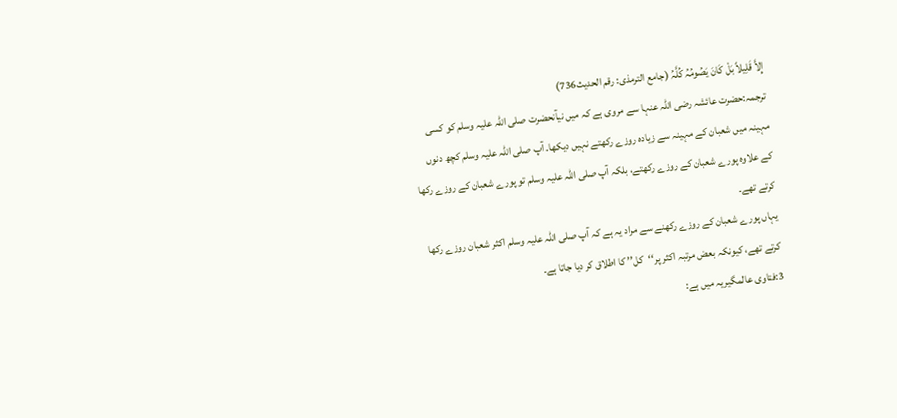إِلاَّ قَلِیلاً بَلْ کَانَ یَصُومُہُ کُلَّہُ (جامع الترمذی: رقم الحدیث736)
ترجمہ:حضرت عائشہ رضی اللہ عنہا سے مروی ہے کہ میں نیآنحضرت صلی اللہ علیہ وسلم کو کسی مہینہ میں شعبان کے مہینہ سے زیادہ روزے رکھتے نہیں دیکھا۔ آپ صلی اللہ علیہ وسلم کچھ دنوں کے علاوہ پورے شعبان کے روزے رکھتے، بلکہ آپ صلی اللہ علیہ وسلم تو پورے شعبان کے روزے رکھا کرتے تھے۔
یہاں پورے شعبان کے روزے رکھنے سے مراد یہ ہے کہ آپ صلی اللہ علیہ وسلم اکثر شعبان روزے رکھا کرتے تھے، کیونکہ بعض مرتبہ اکثر پر‘‘کل’’ کا اطلاق کر دیا جاتا ہے۔
3:فتاوی عالمگیریہ میں ہے: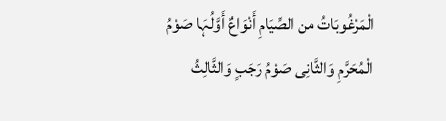الْمَرْغُوبَاتُ من الصِّیَامِ أَنْوَاعٌ أَوَّلُہَا صَوْمُ الْمُحَرَّمِ وَالثَّانِی صَوْمُ رَجَبٍ وَالثَّالِثُ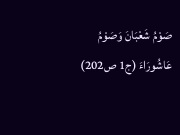صَوْمُ شَعْبَانَ وَصَوْمُ عَاشُورَاءَ (ج1 ص202)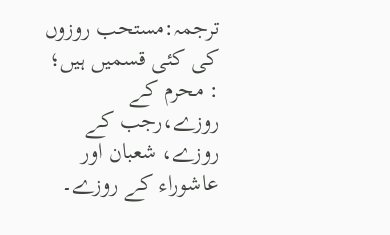ترجمہ:مستحب روزوں کی کئی قسمیں ہیں؛ : محرم کے روزے،رجب کے روزے، شعبان اور عاشوراء کے روزے۔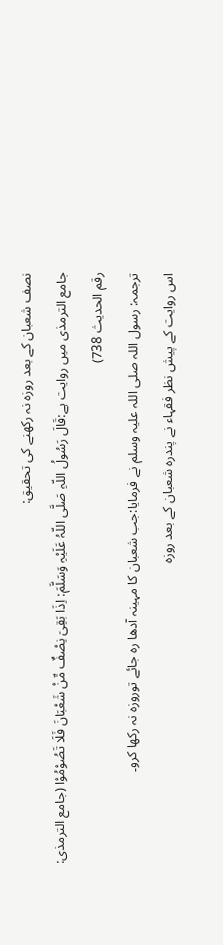نصف شعبان کے بعد روزہ نہ رکھنے کی تحقیق:
جامع الترمذی میں روایت ہے:قَالَ رَسُولُ اللّہِ صَلَّی اللّہُ عَلَیْہِ وَسَلَّمَ: اِذَا بَقِیَ نِصْفٌ مِّنْ شَعْبَانَ فَلَا تَصُوْمُوْا (جامع الترمذی: رقم الحدیث 738)
ترجمہ: رسول اللہ صلی اللہ علیہ وسلم نے فرمایا:جب شعبان کا مہینہ آدھا رہ جائے توروزہ نہ رکھا کرو۔
اس روایت کے پیش نظر فقہاء نے پندرہ شعبان کے بعد روزہ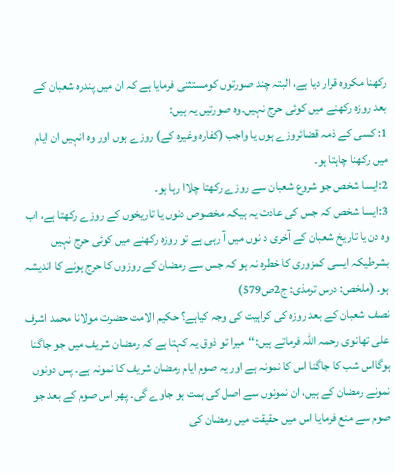رکھنا مکروہ قرار دیا ہے، البتہ چند صورتوں کومستثنی فرمایا ہے کہ ان میں پندرہ شعبان کے بعد روزہ رکھنے میں کوئی حرج نہیں۔وہ صورتیں یہ ہیں:
1: کسی کے ذمہ قضائروزے ہوں یا واجب (کفارہ وغیرہ کے) روزے ہوں اور وہ انہیں ان ایام میں رکھنا چاہتا ہو۔
2:ایسا شخص جو شروع شعبان سے روزے رکھتا چلاا رہا ہو۔
3:ایسا شخص کہ جس کی عادت یہ ہیکہ مخصوص دنوں یا تاریخوں کے روزے رکھتا ہے، اب وہ دن یا تاریخ شعبان کے آخری د نوں میں آ رہی ہے تو روزہ رکھنے میں کوئی حرج نہیں بشرطیکہ ایسی کمزوری کا خطرہ نہ ہو کہ جس سے رمضان کے روزوں کا حرج ہونے کا اندیشہ ہو۔ (ملخص: درس ترمذی: ج2ص579)
نصف شعبان کے بعد روزہ کی کراہیت کی وجہ کیاہے؟ حکیم الامت حضرت مولانا محمد اشرف علی تھانوی رحمہ اللہ فرماتے ہیں:‘‘میرا تو ذوق یہ کہتا ہے کہ رمضان شریف میں جو جاگنا ہوگااس شب کا جاگنا اس کا نمونہ ہے اور یہ صوم ایام رمضان شریف کا نمونہ ہے۔ پس دونوں نمونے رمضان کے ہیں، ان نمونوں سے اصل کی ہمت ہو جاوے گی۔ پھر اس صوم کے بعد جو صوم سے منع فرمایا اس میں حقیقت میں رمضان کی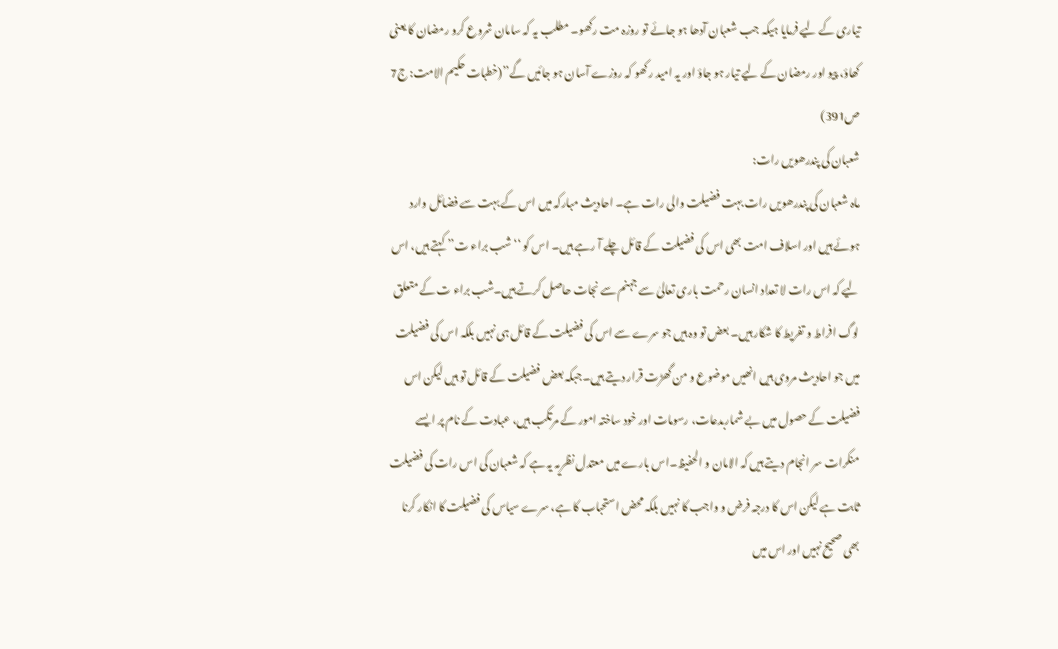تیاری کے لیے فرمایا ہیکہ جب شعبان آدھا ہو جائے تو روزہ مت رکھو۔ مطلب یہ کہ سامان شروع کرو رمضان کا یعنی کھاؤ، پیو اور رمضان کے لیے تیار ہو جاؤ اور یہ امید رکھو کہ روزے آسان ہو جائیں گے’’(خطبات حکیم الامت: ج7 ص391)
شعبان کی پندرھویں رات:
ماہ شعبان کی پندرھویں رات بہت فضیلت والی رات ہے۔ احادیث مبارکہ میں اس کے بہت سے فضائل وارد ہوئے ہیں اور اسلاف امت بھی اس کی فضیلت کے قائل چلے آ رہے ہیں۔ اس کو ‘‘شب براء ت’’ کہتے ہیں، اس لیے کہ اس رات لا تعداد انسان رحمت باری تعالیٰ سے جہنم سے نجات حاصل کرتے ہیں۔شب براء ت کے متعلق لوگ افراط و تفریط کا شکار ہیں۔ بعض تو وہ ہیں جو سرے سے اس کی فضیلت کے قائل ہی نہیں بلکہ اس کی فضیلت میں جو احادیث مروی ہیں انھیں موضوع و من گھڑت قرار دیتے ہیں۔جبکہ بعض فضیلت کے قائل تو ہیں لیکن اس فضیلت کے حصول میں بے شماربدعات، رسومات اور خود ساختہ امور کے مرتکب ہیں، عبادت کے نام پر ایسے منکرات سر انجام دیتے ہیں کہ الامان و الحفیظ۔اس بارے میں معتدل نظریہ یہ ہے کہ شعبان کی اس رات کی فضیلت ثابت ہے لیکن اس کا درجہ فرض و واجب کا نہیں بلکہ محض استحباب کا ہے، سرے سیاس کی فضیلت کا انکار کرنا بھی صحیح نہیں اور اس میں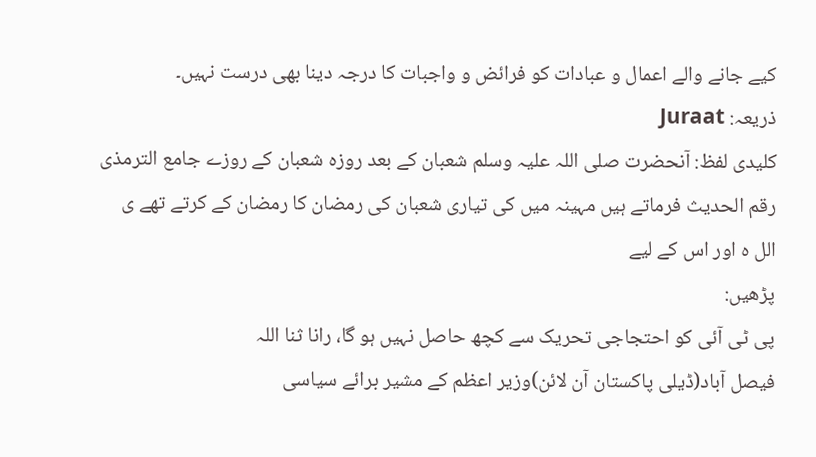کیے جانے والے اعمال و عبادات کو فرائض و واجبات کا درجہ دینا بھی درست نہیں۔
ذریعہ: Juraat
کلیدی لفظ: آنحضرت صلی اللہ علیہ وسلم شعبان کے بعد روزہ شعبان کے روزے جامع الترمذی رقم الحدیث فرماتے ہیں مہینہ میں کی تیاری شعبان کی رمضان کا رمضان کے کرتے تھے ی الل ہ اور اس کے لیے
پڑھیں:
پی ٹی آئی کو احتجاجی تحریک سے کچھ حاصل نہیں ہو گا، رانا ثنا اللہ
فیصل آباد(ڈیلی پاکستان آن لائن)وزیر اعظم کے مشیر برائے سیاسی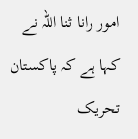امور رانا ثنا اللہ نے کہا ہے کہ پاکستان تحریک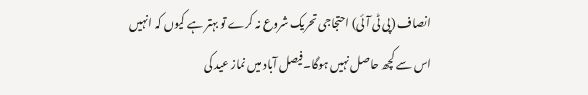انصاف (پی ٹی آئی) احتجاجی تحریک شروع نہ کرے تو بہتر ہے کیوں کہ انہیں اس سے کچھ حاصل نہیں ہوگا۔فیصل آباد میں نماز عید کی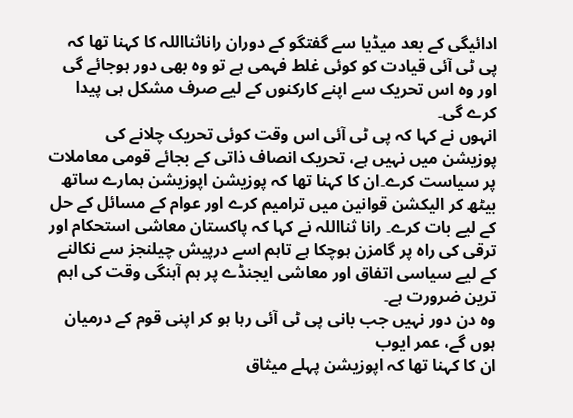ادائیگی کے بعد میڈیا سے گفتگو کے دوران راناثنااللہ کا کہنا تھا کہ پی ٹی آئی قیادت کو کوئی غلط فہمی ہے تو وہ بھی دور ہوجائے گی اور وہ اس تحریک سے اپنے کارکنوں کے لیے صرف مشکل ہی پیدا کرے گی۔
انہوں نے کہا کہ پی ٹی آئی اس وقت کوئی تحریک چلانے کی پوزیشن میں نہیں ہے، تحریک انصاف ذاتی کے بجائے قومی معاملات پر سیاست کرے۔ان کا کہنا تھا کہ پوزیشن اپوزیشن ہمارے ساتھ بیٹھ کر الیکشن قوانین میں ترامیم کرے اور عوام کے مسائل کے حل کے لیے بات کرے۔ رانا ثنااللہ نے کہا کہ پاکستان معاشی استحکام اور ترقی کی راہ پر گامزن ہوچکا ہے تاہم اسے درپیش چیلنجز سے نکالنے کے لیے سیاسی اتفاق اور معاشی ایجنڈے پر ہم آہنگی وقت کی اہم ترین ضرورت ہے۔
وہ دن دور نہیں جب بانی پی ٹی آئی رہا ہو کر اپنی قوم کے درمیان ہوں گے، عمر ایوب
ان کا کہنا تھا کہ اپوزیشن پہلے میثاق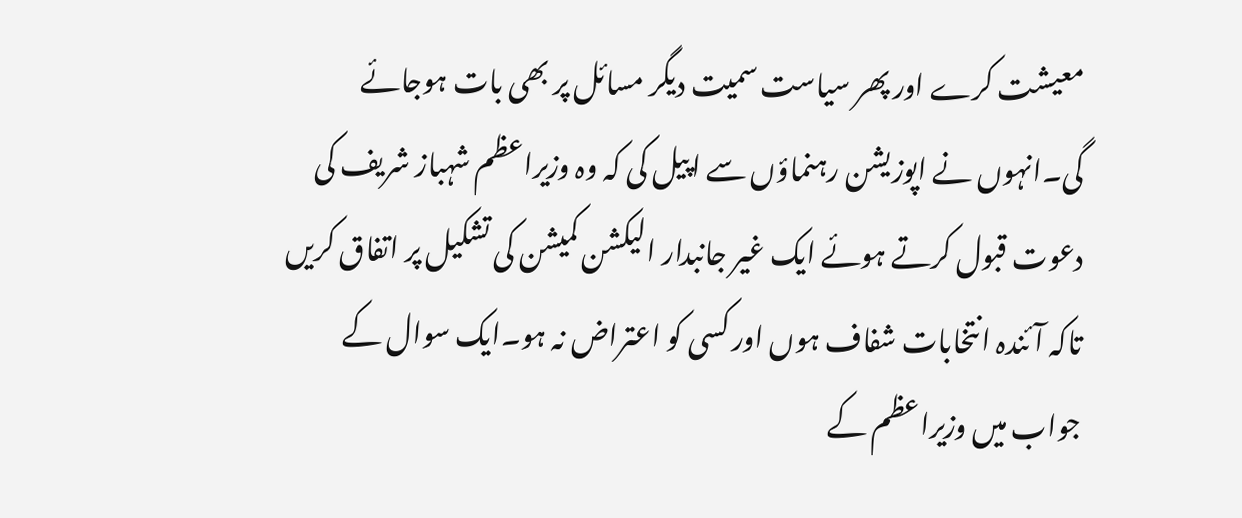معیشت کرے اور پھر سیاست سمیت دیگر مسائل پر بھی بات ہوجائے گی۔انہوں نے اپوزیشن رہنماؤں سے اپیل کی کہ وہ وزیراعظم شہباز شریف کی دعوت قبول کرتے ہوئے ایک غیر جانبدار الیکشن کمیشن کی تشکیل پر اتفاق کریں تاکہ آئندہ انتخابات شفاف ہوں اور کسی کو اعتراض نہ ہو۔ایک سوال کے جواب میں وزیراعظم کے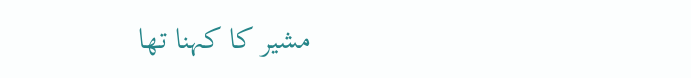مشیر کا کہنا تھا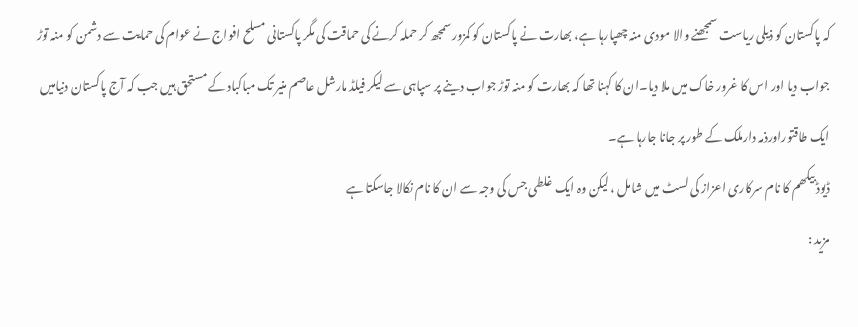کہ پاکستان کو ذیلی ریاست سمجھنے والا مودی منہ چھپارہا ہے، بھارت نے پاکستان کو کمزور سمجھ کر حملہ کرنے کی حماقت کی مگر پاکستانی مسلح افواج نے عوام کی حمایت سے دشمن کو منہ توڑ جواب دیا اور اس کا غرور خاک میں ملا دیا۔ان کا کہنا تھا کہ بھارت کو منہ توڑ جواب دینے پر سپاہی سے لیکر فیلڈ مارشل عاصم منیر تک مباکباد کے مستحق ہیں جب کہ آج پاکستان دنیامیں ایک طاقتوراورذمہ دارملک کے طور پر جانا جارہا ہے۔
ڈیوڈ بیکھم کا نام سرکاری اعزاز کی لسٹ میں شامل ، لیکن وہ ایک غلطی جس کی وجہ سے ان کا نام نکالا جاسکتا ہے
مزید :